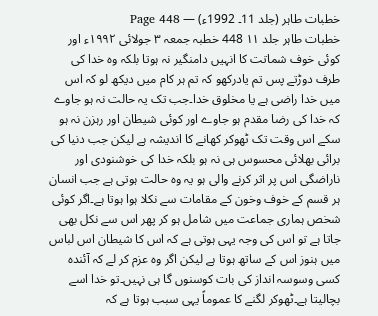خطبات طاہر (جلد 11۔ 1992ء) — Page 448
خطبات طاہر جلد ۱۱ 448 خطبہ جمعہ ۳ جولائی ۱۹۹۲ء اور کوئی خوف شماتت کا انہیں دامنگیر نہ ہوتا بلکہ وہ خدا کی طرف دوڑتے پس تم یادرکھو کہ تم ہر کام میں دیکھ لو کہ اس میں خدا راضی ہے یا مخلوق خدا۔جب تک یہ حالت نہ ہو جاوے کہ خدا کی رضا مقدم ہو جاوے اور کوئی شیطان اور رہزن نہ ہو سکے اس وقت تک ٹھوکر کھانے کا اندیشہ ہے لیکن جب دنیا کی برائی بھلائی محسوس ہی نہ ہو بلکہ خدا کی خوشنودی اور ناراضگی اس پر اثر کرنے والی ہو یہ وہ حالت ہوتی ہے جب انسان ہر قسم کے خوف وخون کے مقامات سے نکلا ہوا ہوتا ہے۔اگر کوئی شخص ہماری جماعت میں شامل ہو کر پھر اس سے نکل بھی جاتا ہے تو اس کی وجہ یہی ہوتی ہے کہ اس کا شیطان اس لباس میں ہنوز اس کے ساتھ ہوتا ہے لیکن اگر وہ عزم کر لے کہ آئندہ کسی وسوسہ انداز کی بات کوسنوں گا ہی نہیں۔تو خدا اسے بچالیتا ہے۔ٹھوکر لگنے کا عموماً یہی سبب ہوتا ہے کہ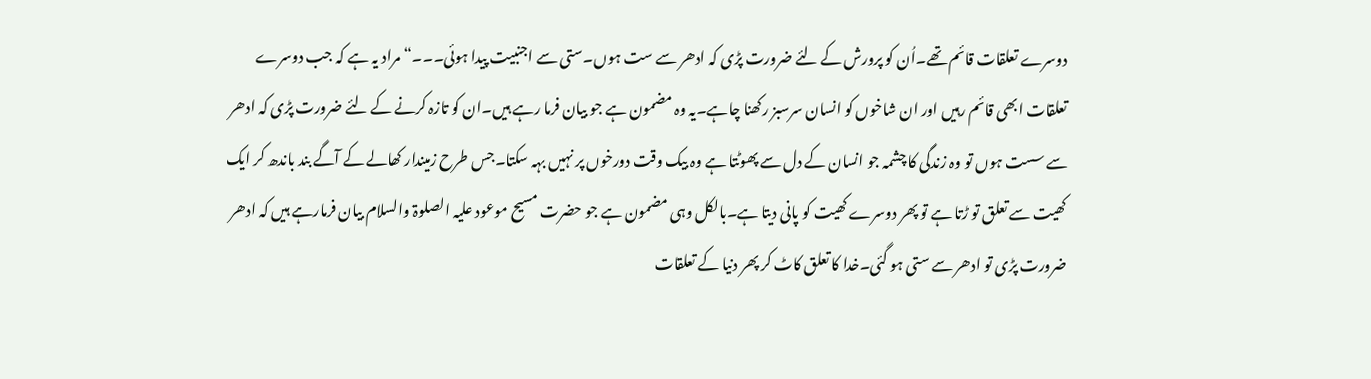دوسرے تعلقات قائم تھے۔اُن کو پرورش کے لئے ضرورت پڑی کہ ادھر سے ست ہوں۔ستی سے اجنبیت پیدا ہوئی۔۔۔“ مراد یہ ہے کہ جب دوسرے تعلقات ابھی قائم رہیں اور ان شاخوں کو انسان سرسبز رکھنا چاہے۔یہ وہ مضمون ہے جو بیان فرما رہے ہیں۔ان کو تازہ کرنے کے لئے ضرورت پڑی کہ ادھر سے سست ہوں تو وہ زندگی کا چشمہ جو انسان کے دل سے پھوٹتا ہے وہ بیک وقت دورخوں پر نہیں بہہ سکتا۔جس طرح زمیندار کھالے کے آگے بند باندھ کر ایک کھیت سے تعلق تو ڑتا ہے تو پھر دوسرے کھیت کو پانی دیتا ہے۔بالکل وہی مضمون ہے جو حضرت مسیح موعود علیہ الصلوۃ والسلام بیان فرمارہے ہیں کہ ادھر ضرورت پڑی تو ادھر سے ستی ہو گئی۔خدا کا تعلق کاٹ کر پھر دنیا کے تعلقات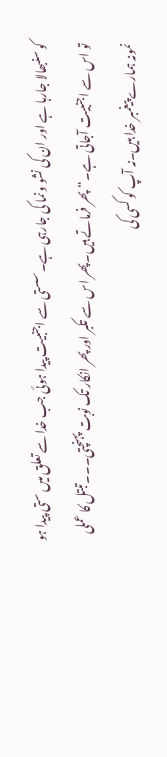کو سنبھالا جارہا ہے اور ان کی نشو ونما کی جارہی ہے۔سستی سے اجنبیت پیدا ہوئی جب خدا سے تعلق میں ستی پیدا ہو تو اس سے اجنبیت آجاتی ہے۔“ پھر فرماتے ہیں۔پھر اس سے تکبر اور پھر انکار تک نوبت پہنچتی۔۔۔تبتل کا عملی نمونہ ہمارے پیغمبر خدا ہیں۔نہ آپ کو کسی کی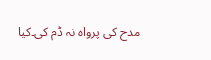مدح کی پرواہ نہ ڈم کی۔کیا